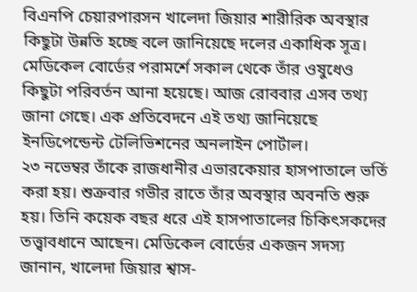বিএনপি চেয়ারপারসন খালেদা জিয়ার শারীরিক অবস্থার কিছুটা উন্নতি হচ্ছে বলে জানিয়েছে দলের একাধিক সূত্র। মেডিকেল বোর্ডের পরামর্শে সকাল থেকে তাঁর ওষুধেও কিছুটা পরিবর্তন আনা হয়েছে। আজ রোববার এসব তথ্য জানা গেছে। এক প্রতিবেদনে এই তথ্য জানিয়েছে ইনডিপেন্ডেন্ট টেলিভিশনের অনলাইন পোর্টাল।
২৩ নভেম্বর তাঁকে রাজধানীর এভারকেয়ার হাসপাতালে ভর্তি করা হয়। শুক্রবার গভীর রাতে তাঁর অবস্থার অবনতি শুরু হয়। তিনি কয়েক বছর ধরে এই হাসপাতালের চিকিৎসকদের তত্ত্বাবধানে আছেন। মেডিকেল বোর্ডের একজন সদস্য জানান, খালেদা জিয়ার শ্বাস-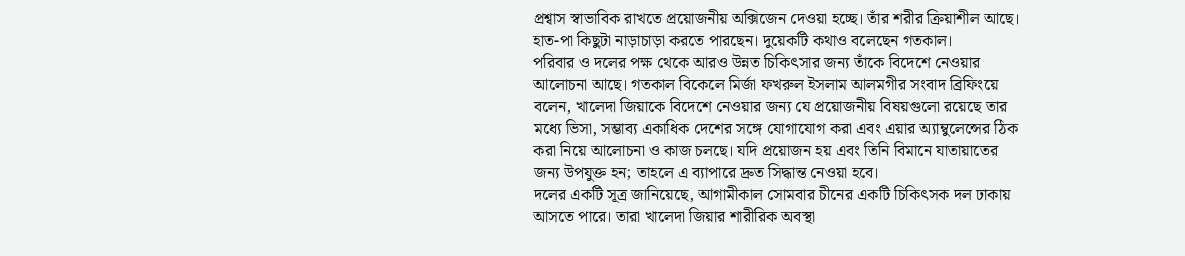প্রশ্বাস স্বাভাবিক রাখতে প্রয়োজনীয় অক্সিজেন দেওয়া হচ্ছে। তাঁর শরীর ক্রিয়াশীল আছে। হাত-পা কিছুটা নাড়াচাড়া করতে পারছেন। দুয়েকটি কথাও বলেছেন গতকাল।
পরিবার ও দলের পক্ষ থেকে আরও উন্নত চিকিৎসার জন্য তাঁকে বিদেশে নেওয়ার আলোচনা আছে। গতকাল বিকেলে মির্জা ফখরুল ইসলাম আলমগীর সংবাদ ব্রিফিংয়ে বলেন, খালেদা জিয়াকে বিদেশে নেওয়ার জন্য যে প্রয়োজনীয় বিষয়গুলো রয়েছে তার মধ্যে ভিসা, সম্ভাব্য একাধিক দেশের সঙ্গে যোগাযোগ করা এবং এয়ার অ্যাম্বুলেন্সের ঠিক করা নিয়ে আলোচনা ও কাজ চলছে। যদি প্রয়োজন হয় এবং তিনি বিমানে যাতায়াতের জন্য উপযুক্ত হন; তাহলে এ ব্যাপারে দ্রুত সিদ্ধান্ত নেওয়া হবে।
দলের একটি সূত্র জানিয়েছে, আগামীকাল সোমবার চীনের একটি চিকিৎসক দল ঢাকায় আসতে পারে। তারা খালেদা জিয়ার শারীরিক অবস্থা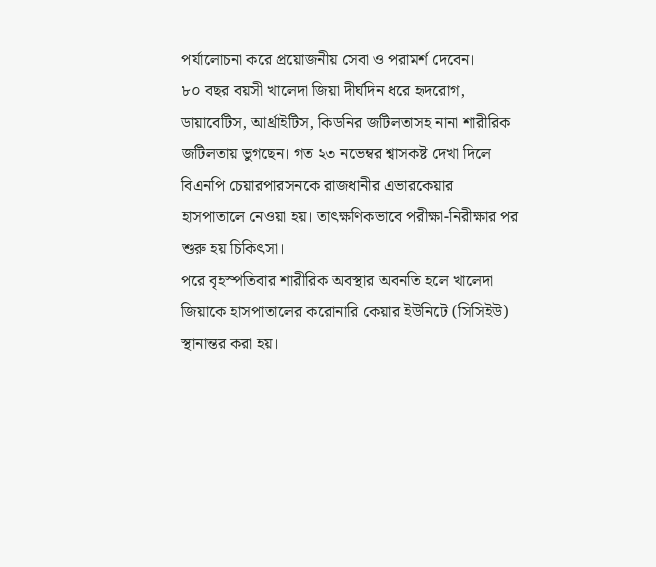পর্যালোচনা করে প্রয়োজনীয় সেবা ও পরামর্শ দেবেন।
৮০ বছর বয়সী খালেদা জিয়া দীর্ঘদিন ধরে হৃদরোগ, ডায়াবেটিস, আর্থ্রাইটিস, কিডনির জটিলতাসহ নানা শারীরিক জটিলতায় ভুগছেন। গত ২৩ নভেম্বর শ্বাসকষ্ট দেখা দিলে বিএনপি চেয়ারপারসনকে রাজধানীর এভারকেয়ার হাসপাতালে নেওয়া হয়। তাৎক্ষণিকভাবে পরীক্ষা-নিরীক্ষার পর শুরু হয় চিকিৎসা।
পরে বৃহস্পতিবার শারীরিক অবস্থার অবনতি হলে খালেদা জিয়াকে হাসপাতালের করোনারি কেয়ার ইউনিটে (সিসিইউ) স্থানান্তর করা হয়।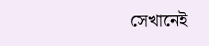সেখানেই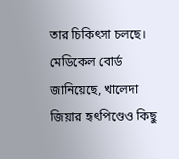তার চিকিৎসা চলছে।
মেডিকেল বোর্ড জানিয়েছে, খালেদা জিয়ার হৃৎপিণ্ডেও কিছু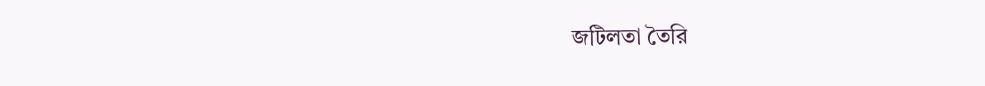জটিলতা তৈরি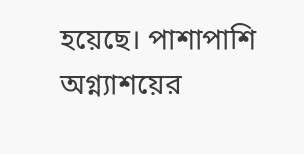হয়েছে। পাশাপাশি অগ্ন্যাশয়ের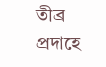তীব্র প্রদাহে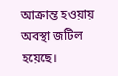আক্রান্ত হওয়ায় অবস্থা জটিল হয়েছে।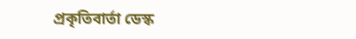প্রকৃতিবার্তা ডেস্ক